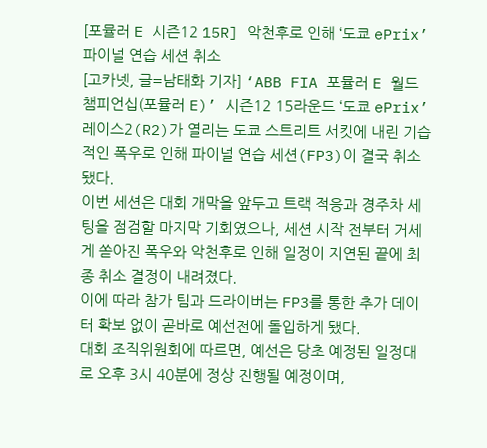[포뮬러 E 시즌12 15R] 악천후로 인해 ‘도쿄 ePrix’ 파이널 연습 세션 취소
[고카넷, 글=남태화 기자] ‘ABB FIA 포뮬러 E 월드 챔피언십(포뮬러 E)’ 시즌12 15라운드 ‘도쿄 ePrix’ 레이스2(R2)가 열리는 도쿄 스트리트 서킷에 내린 기습적인 폭우로 인해 파이널 연습 세션(FP3)이 결국 취소됐다.
이번 세션은 대회 개막을 앞두고 트랙 적응과 경주차 세팅을 점검할 마지막 기회였으나, 세션 시작 전부터 거세게 쏟아진 폭우와 악천후로 인해 일정이 지연된 끝에 최종 취소 결정이 내려졌다.
이에 따라 참가 팀과 드라이버는 FP3를 통한 추가 데이터 확보 없이 곧바로 예선전에 돌입하게 됐다.
대회 조직위원회에 따르면, 예선은 당초 예정된 일정대로 오후 3시 40분에 정상 진행될 예정이며,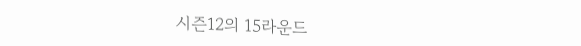시즌12의 15라운드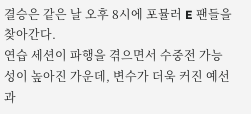결승은 같은 날 오후 8시에 포뮬러 E 팬들을 찾아간다.
연습 세션이 파행을 겪으면서 수중전 가능성이 높아진 가운데, 변수가 더욱 커진 예선과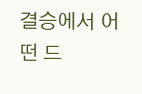결승에서 어떤 드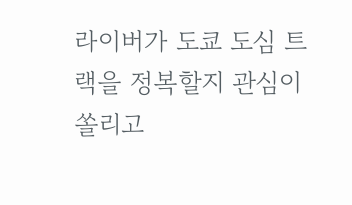라이버가 도쿄 도심 트랙을 정복할지 관심이 쏠리고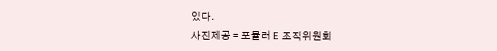있다.
사진제공 = 포뮬러 E 조직위원회